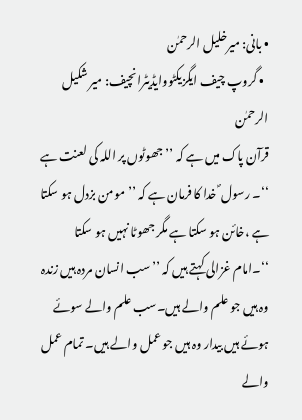• بانی: میرخلیل الرحمٰن
  • گروپ چیف ایگزیکٹووایڈیٹرانچیف: میر شکیل الرحمٰن
قرآن پاک میں ہے کہ ’’جھوٹوں پر اللہ کی لعنت ہے ‘‘۔ رسول ؐ خدا کا فرمان ہے کہ ’’مومن بزدل ہو سکتا ہے ،خائن ہو سکتا ہے مگر جھوٹا نہیں ہو سکتا ‘‘۔امام غزالی کہتے ہیں کہ ’’سب انسان مردہ ہیں زندہ وہ ہیں جو علم والے ہیں۔سب علم والے سوئے ہوئے ہیں بیدار وہ ہیں جو عمل والے ہیں۔ تمام عمل والے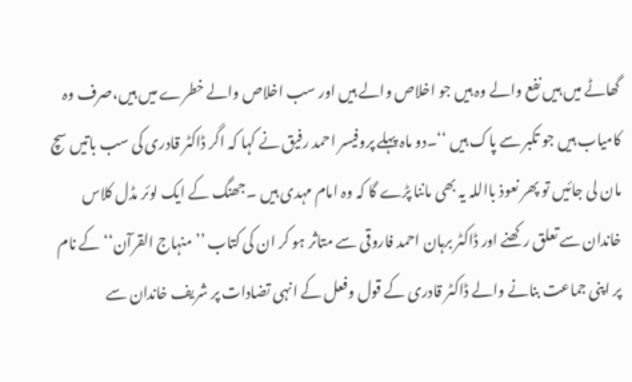گھاٹے میں ہیں نفع والے وہ ہیں جو اخلاص والے ہیں اور سب اخلاص والے خطرے میں ہیں،صرف وہ کامیاب ہیں جو تکبر سے پاک ہیں ‘‘۔دو ماہ پہلے پروفیسر احمد رفیق نے کہا کہ اگر ڈاکٹر قادری کی سب باتیں سچ مان لی جائیں تو پھر نعوذ بااللہ یہ بھی ماننا پڑے گا کہ وہ امام مہدی ہیں ۔جھنگ کے ایک لوئر مڈل کلاس خاندان سے تعلق رکھنے اور ڈاکٹر برہان احمد فاروقی سے متاثر ہو کر ان کی کتاب ’’منہاج القرآن‘‘ کے نام پر اپنی جماعت بنانے والے ڈاکٹر قادری کے قول وفعل کے انہی تضادات پر شریف خاندان سے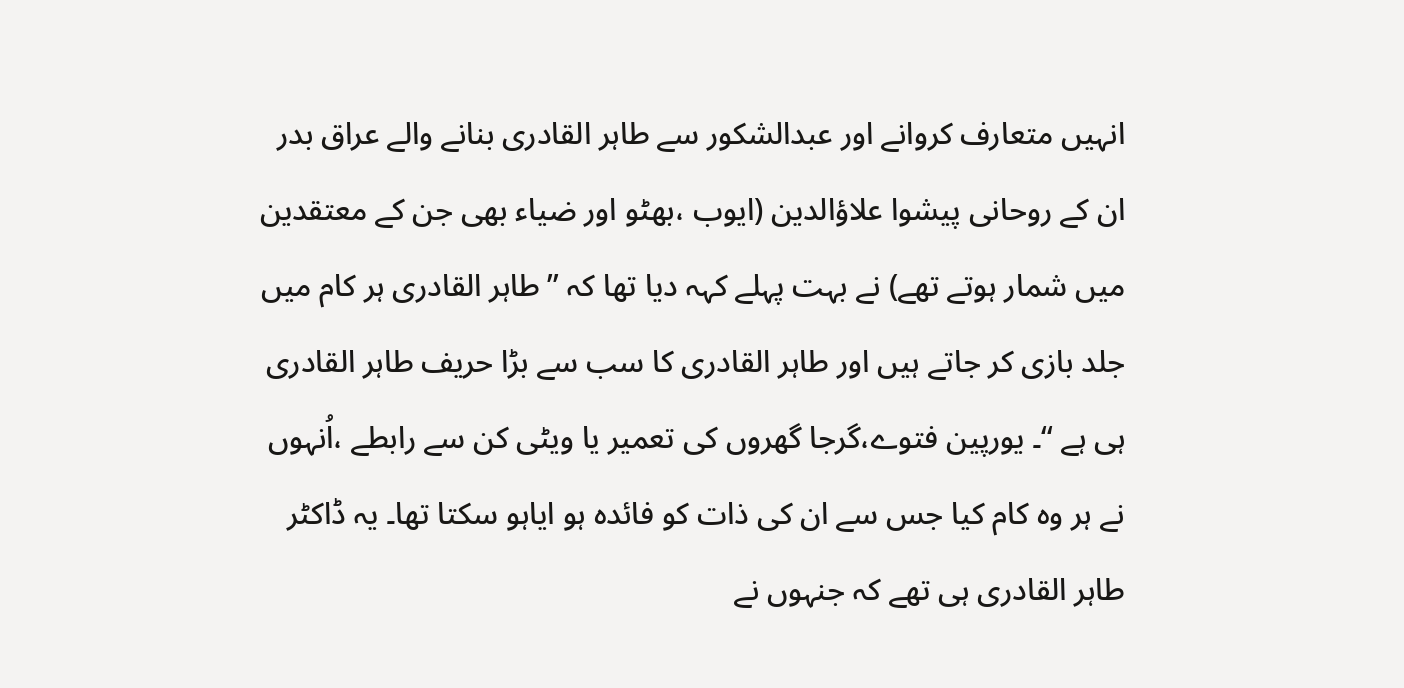انہیں متعارف کروانے اور عبدالشکور سے طاہر القادری بنانے والے عراق بدر ان کے روحانی پیشوا علاؤالدین (ایوب ،بھٹو اور ضیاء بھی جن کے معتقدین میں شمار ہوتے تھے) نے بہت پہلے کہہ دیا تھا کہ ’’طاہر القادری ہر کام میں جلد بازی کر جاتے ہیں اور طاہر القادری کا سب سے بڑا حریف طاہر القادری ہی ہے ‘‘۔ یورپین فتوے،گرجا گھروں کی تعمیر یا ویٹی کن سے رابطے ،اُنہوں نے ہر وہ کام کیا جس سے ان کی ذات کو فائدہ ہو ایاہو سکتا تھا۔ یہ ڈاکٹر طاہر القادری ہی تھے کہ جنہوں نے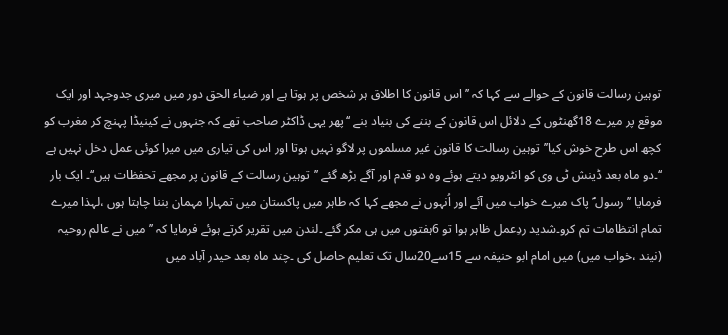توہین رسالت قانون کے حوالے سے کہا کہ ’’اس قانون کا اطلاق ہر شخص پر ہوتا ہے اور ضیاء الحق دور میں میری جدوجہد اور ایک موقع پر میرے 18گھنٹوں کے دلائل اس قانون کے بننے کی بنیاد بنے ‘‘پھر یہی ڈاکٹر صاحب تھے کہ جنہوں نے کینیڈا پہنچ کر مغرب کو کچھ اس طرح خوش کیا’’توہین رسالت کا قانون غیر مسلموں پر لاگو نہیں ہوتا اور اس کی تیاری میں میرا کوئی عمل دخل نہیں ہے ‘‘۔دو ماہ بعد ڈینش ٹی وی کو انٹرویو دیتے ہوئے وہ دو قدم اور آگے بڑھ گئے ’’توہین رسالت کے قانون پر مجھے تحفظات ہیں‘‘۔ ایک بار فرمایا ’’رسول ؐ پاک میرے خواب میں آئے اور اُنہوں نے مجھے کہا کہ طاہر میں پاکستان میں تمہارا مہمان بننا چاہتا ہوں ،لہذا میرے تمام انتظامات تم کرو۔شدید ردِعمل ظاہر ہوا تو 6ہفتوں میں ہی مکر گئے ۔لندن میں تقریر کرتے ہوئے فرمایا کہ ’’میں نے عالم روحیہ (نیند ،خواب میں) میں امام ابو حنیفہ سے 15سے20سال تک تعلیم حاصل کی ۔چند ماہ بعد حیدر آباد میں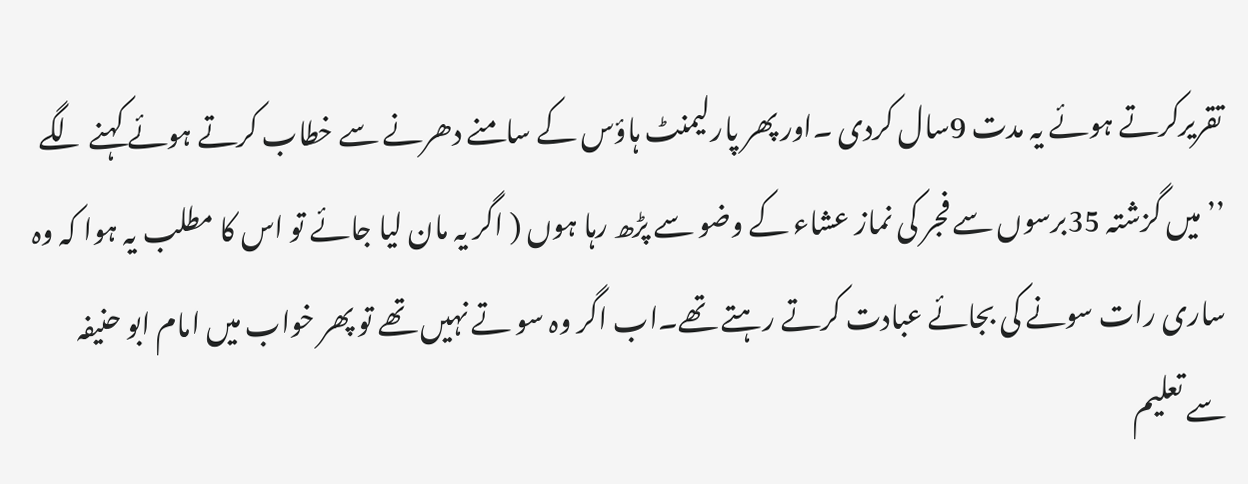تقریرکرتے ہوئے یہ مدت 9سال کردی ۔اور پھر پارلیمنٹ ہاؤس کے سامنے دھرنے سے خطاب کرتے ہوئے کہنے لگے ’’میں گزشتہ 35برسوں سے فجر کی نماز عشاء کے وضو سے پڑھ رہا ہوں ( اگر یہ مان لیا جائے تو اس کا مطلب یہ ہوا کہ وہ ساری رات سونے کی بجائے عبادت کرتے رہتے تھے۔اب اگر وہ سو تے نہیں تھے تو پھر خواب میں امام ابو حنیفہ سے تعلیم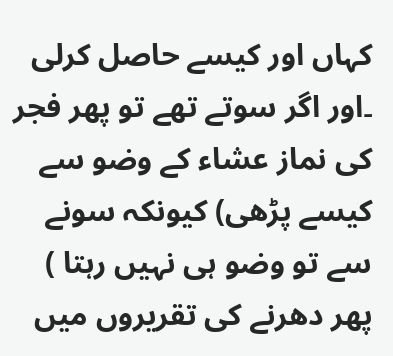کہاں اور کیسے حاصل کرلی ۔اور اگر سوتے تھے تو پھر فجر کی نماز عشاء کے وضو سے کیسے پڑھی) کیونکہ سونے سے تو وضو ہی نہیں رہتا ) پھر دھرنے کی تقریروں میں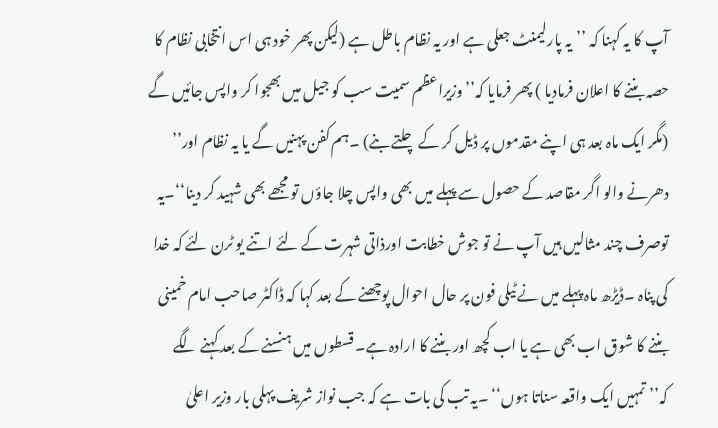آپ کا یہ کہنا کہ ’’یہ پارلیمنٹ جعلی ہے اور یہ نظام باطل ہے (لیکن پھر خود ہی اس انتخابی نظام کا حصہ بننے کا اعلان فرمادیا ) پھر فرمایا کہ’’وزیراعظم سمیت سب کو جیل میں بھجوا کر واپس جائیں گے (مگر ایک ماہ بعد ہی اپنے مقدموں پر ڈیل کر کے چلتے بنے) ۔ہم کفن پہنیں گے یا یہ نظام اور’’ دھرنے والو اگر مقاصد کے حصول سے پہلے میں بھی واپس چلا جاؤں تو مجھے بھی شہید کر دینا‘‘۔یہ توصرف چند مثالیں ہیں آپ نے تو جوش خطابت اورذاتی شہرت کے لئے اتنے یو ٹرن لئے کہ خدا کی پناہ ۔ڈیڑھ ماہ پہلے میں نے ٹیلی فون پر حال احوال پوچھنے کے بعد کہا کہ ڈاکٹر صاحب امام خمینی بننے کا شوق اب بھی ہے یا اب کچھ اور بننے کا ارادہ ہے۔ قسطوں میں ہنسنے کے بعد کہنے لگے کہ’’ تمہیں ایک واقعہ سناتا ہوں‘‘ ۔یہ تب کی بات ہے کہ جب نواز شریف پہلی بار وزیر اعلیٰ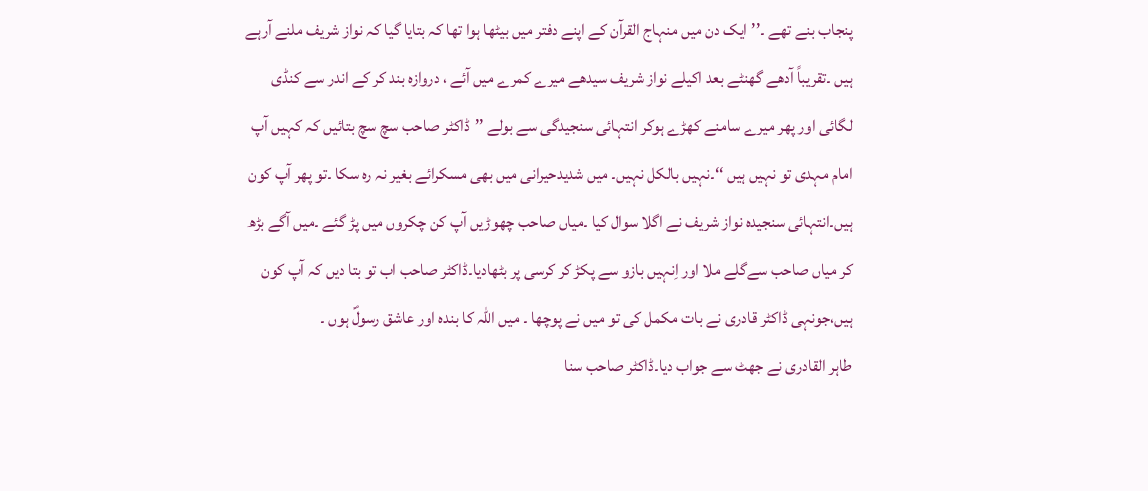پنجاب بنے تھے ۔’’ایک دن میں منہاج القرآن کے اپنے دفتر میں بیٹھا ہوا تھا کہ بتایا گیا کہ نواز شریف ملنے آرہے ہیں ۔تقریباً آدھے گھنٹے بعد اکیلے نواز شریف سیدھے میرے کمرے میں آئے ، دروازہ بند کر کے اندر سے کنڈی لگائی اور پھر میرے سامنے کھڑے ہوکر انتہائی سنجیدگی سے بولے ’’ڈاکٹر صاحب سچ سچ بتائیں کہ کہیں آپ امام مہدی تو نہیں ہیں ‘‘۔نہیں بالکل نہیں۔ میں شدیدحیرانی میں بھی مسکرائے بغیر نہ رہ سکا ۔تو پھر آپ کون ہیں۔انتہائی سنجیدہ نواز شریف نے اگلا سوال کیا ۔میاں صاحب چھوڑیں آپ کن چکروں میں پڑ گئے ۔میں آگے بڑھ کر میاں صاحب سےگلے ملا اور اِنہیں بازو سے پکڑ کر کرسی پر بٹھادیا۔ڈاکٹر صاحب اب تو بتا دیں کہ آپ کون ہیں،جونہی ڈاکٹر قادری نے بات مکمل کی تو میں نے پوچھا ۔ میں اللہ کا بندہ اور عاشق رسولؐ ہوں ۔
طاہر القادری نے جھٹ سے جواب دیا۔ڈاکٹر صاحب سنا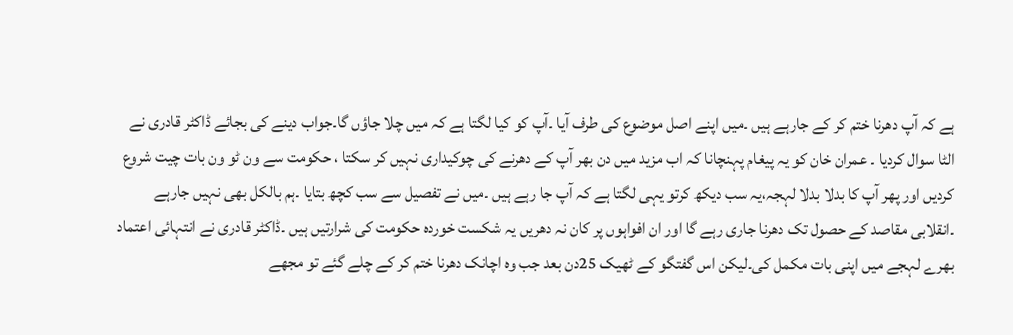ہے کہ آپ دھرنا ختم کر کے جارہے ہیں ۔میں اپنے اصل موضوع کی طرف آیا ۔آپ کو کیا لگتا ہے کہ میں چلا جاؤں گا۔جواب دینے کی بجائے ڈاکٹر قادری نے الٹا سوال کردیا ۔ عمران خان کو یہ پیغام پہنچانا کہ اب مزید میں دن بھر آپ کے دھرنے کی چوکیداری نہیں کر سکتا ، حکومت سے ون ٹو ون بات چیت شروع کردیں اور پھر آپ کا بدلا بدلا لہجہ،یہ سب دیکھ کرتو یہی لگتا ہے کہ آپ جا رہے ہیں ۔میں نے تفصیل سے سب کچھ بتایا ۔ہم بالکل بھی نہیں جارہے ۔انقلابی مقاصد کے حصول تک دھرنا جاری رہے گا اور ان افواہوں پر کان نہ دھریں یہ شکست خوردہ حکومت کی شرارتیں ہیں ۔ڈاکٹر قادری نے انتہائی اعتماد بھرے لہجے میں اپنی بات مکمل کی۔لیکن اس گفتگو کے ٹھیک 25دن بعد جب وہ اچانک دھرنا ختم کر کے چلے گئے تو مجھے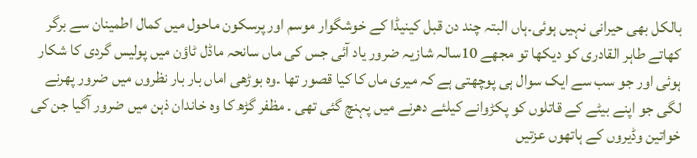بالکل بھی حیرانی نہیں ہوئی۔ہاں البتہ چند دن قبل کینیڈا کے خوشگوار موسم اور پرسکون ماحول میں کمال اطمینان سے برگر کھاتے طاہر القادری کو دیکھا تو مجھے 10سالہ شازیہ ضرور یاد آئی جس کی ماں سانحہ ماڈل ٹاؤن میں پولیس گردی کا شکار ہوئی اور جو سب سے ایک سوال ہی پوچھتی ہے کہ میری ماں کا کیا قصور تھا ۔وہ بوڑھی اماں بار بار نظروں میں ضرور پھرنے لگی جو اپنے بیٹے کے قاتلوں کو پکڑوانے کیلئے دھرنے میں پہنچ گئی تھی ۔ مظفر گڑھ کا وہ خاندان ذہن میں ضرور آگیا جن کی خواتین وڈیروں کے ہاتھوں عزتیں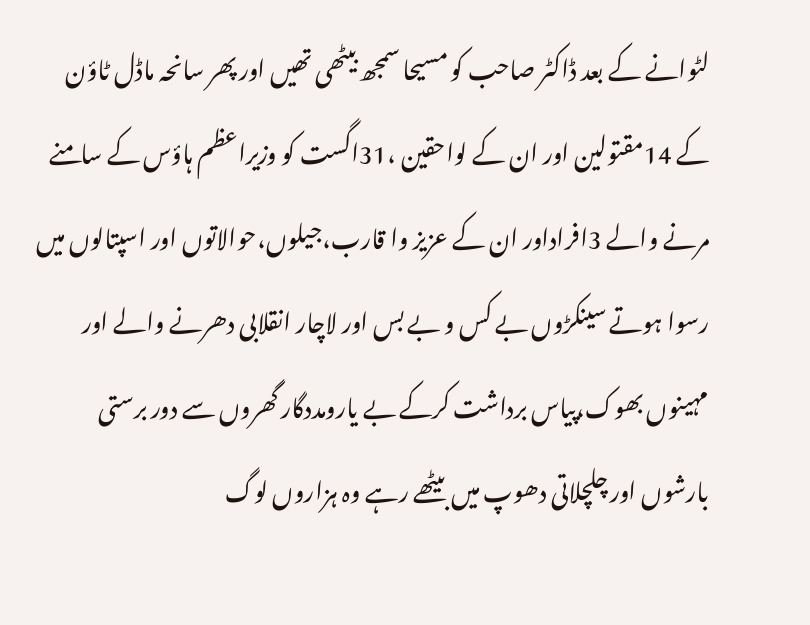لٹوانے کے بعد ڈاکٹر صاحب کو مسیحا سمجھ بیٹھی تھیں اور پھر سانحہ ماڈل ٹاؤن کے 14مقتولین اور ان کے لواحقین ،31اگست کو وزیراعظم ہاؤس کے سامنے مرنے والے 3افراداور ان کے عزیز وا قارب،جیلوں،حوالاتوں اور اسپتالوں میں رسوا ہوتے سینکڑوں بے کس و بے بس اور لاچار انقلابی دھرنے والے اور مہینوں بھوک،پیاس برداشت کرکے بے یارومددگار گھروں سے دور برستی بارشوں اور چلچلاتی دھوپ میں بیٹھے رہے وہ ہزاروں لوگ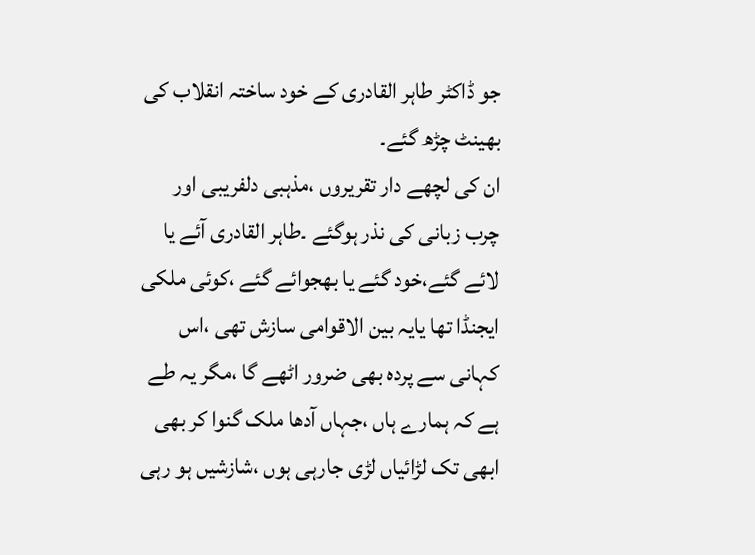جو ڈاکٹر طاہر القادری کے خود ساختہ انقلاب کی بھینٹ چڑھ گئے۔
ان کی لچھے دار تقریروں ،مذہبی دلفریبی اور چرب زبانی کی نذر ہوگئے ۔طاہر القادری آئے یا لائے گئے،خود گئے یا بھجوائے گئے ،کوئی ملکی ایجنڈا تھا یایہ بین الاقوامی سازش تھی ،اس کہانی سے پردہ بھی ضرور اٹھے گا ،مگر یہ طے ہے کہ ہمارے ہاں ،جہاں آدھا ملک گنوا کر بھی ابھی تک لڑائیاں لڑی جارہی ہوں ،شازشیں ہو رہی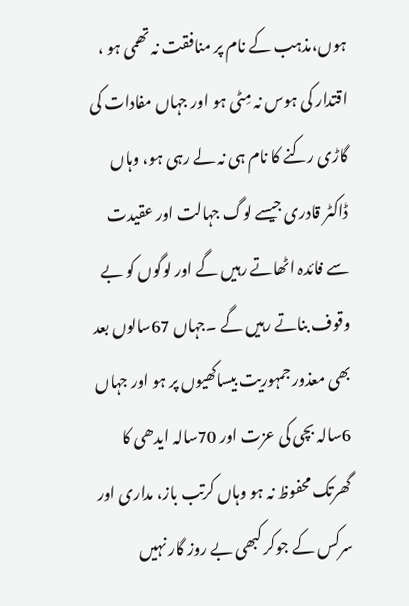ہوں،مذہب کے نام پر منافقت نہ تھمی ہو ، اقتدار کی ہوس نہ مِٹی ہو اور جہاں مفادات کی گاڑی رکنے کا نام ہی نہ لے رہی ہو، وہاں ڈاکٹر قادری جیسے لوگ جہالت اور عقیدت سے فائدہ اٹھاتے رہیں گے اور لوگوں کو بے وقوف بناتے رہیں گے ۔جہاں 67سالوں بعد بھی معذور جمہوریت بیساکھیوں پر ہو اور جہاں 6سالہ بچی کی عزت اور 70سالہ ایدھی کا گھرتک محفوظ نہ ہو وہاں کرتب باز، مداری اور سرکس کے جوکر کبھی بے روز گار نہیں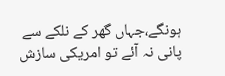ہونگے،جہاں گھر کے نلکے سے پانی نہ آئے تو امریکی سازش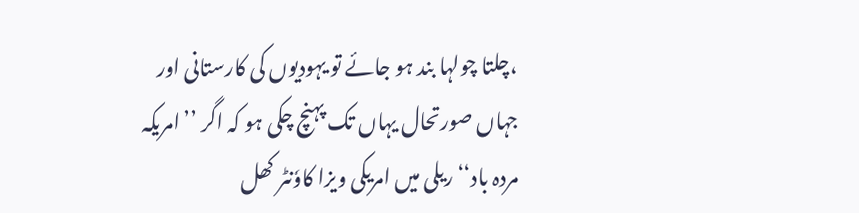،چلتا چولہا بند ہو جائے تو یہودیوں کی کارستانی اور جہاں صورتحال یہاں تک پہنچ چکی ہو کہ اگر ’’امریکہ مردہ باد‘‘ ریلی میں امریکی ویزا کاوٗنٹر کھل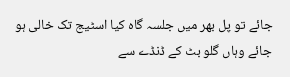جائے تو پل بھر میں جلسہ گاہ کیا اسٹیج تک خالی ہو جائے وہاں گلو بٹ کے ڈنڈے سے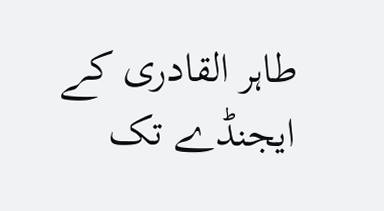طاہر القادری کے ایجنڈے تک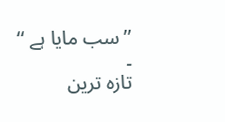’’سب مایا ہے ‘‘ ۔
تازہ ترین